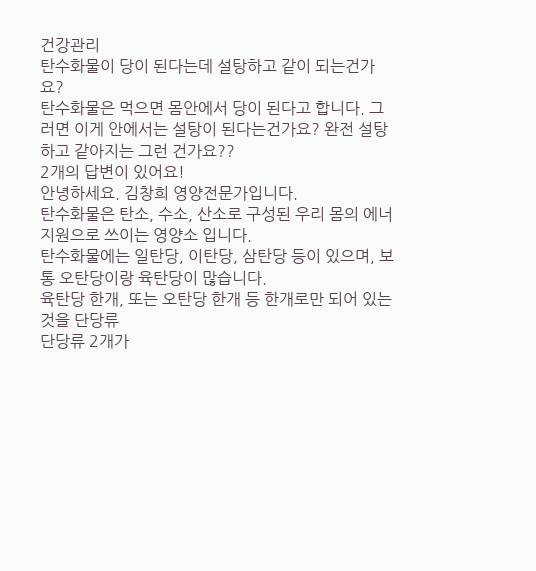건강관리
탄수화물이 당이 된다는데 설탕하고 같이 되는건가요?
탄수화물은 먹으면 몸안에서 당이 된다고 합니다. 그러면 이게 안에서는 설탕이 된다는건가요? 완전 설탕하고 같아지는 그런 건가요??
2개의 답변이 있어요!
안녕하세요. 김창희 영양전문가입니다.
탄수화물은 탄소, 수소, 산소로 구성된 우리 몸의 에너지원으로 쓰이는 영양소 입니다.
탄수화물에는 일탄당, 이탄당, 삼탄당 등이 있으며, 보통 오탄당이랑 육탄당이 많습니다.
육탄당 한개, 또는 오탄당 한개 등 한개로만 되어 있는 것을 단당류
단당류 2개가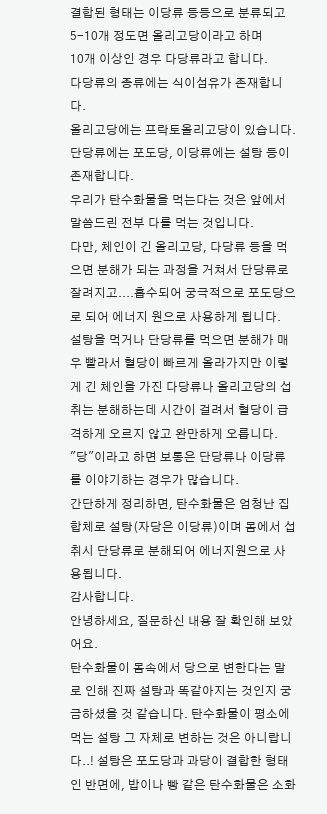결합된 형태는 이당류 등등으로 분류되고
5-10개 정도면 올리고당이라고 하며
10개 이상인 경우 다당류라고 합니다.
다당류의 종류에는 식이섬유가 존재합니다.
올리고당에는 프락토올리고당이 있습니다.
단당류에는 포도당, 이당류에는 설탕 등이 존재합니다.
우리가 탄수화물을 먹는다는 것은 앞에서 말씀드린 전부 다를 먹는 것입니다.
다만, 체인이 긴 올리고당, 다당류 등을 먹으면 분해가 되는 과정을 거쳐서 단당류로 잘려지고....흡수되어 궁극적으로 포도당으로 되어 에너지 원으로 사용하게 됩니다.
설탕을 먹거나 단당류를 먹으면 분해가 매우 빨라서 혈당이 빠르게 올라가지만 이렇게 긴 체인을 가진 다당류나 올리고당의 섭취는 분해하는데 시간이 걸려서 혈당이 급격하게 오르지 않고 완만하게 오릅니다.
"당"이라고 하면 보통은 단당류나 이당류를 이야기하는 경우가 많습니다.
간단하게 정리하면, 탄수화물은 엄청난 집합체로 설탕(자당은 이당류)이며 몸에서 섭취시 단당류로 분해되어 에너지원으로 사용됩니다.
감사합니다.
안녕하세요, 질문하신 내용 잘 확인해 보았어요.
탄수화물이 몸속에서 당으로 변한다는 말로 인해 진짜 설탕과 똑같아지는 것인지 궁금하셨을 것 같습니다. 탄수화물이 평소에 먹는 설탕 그 자체로 변하는 것은 아니랍니다..! 설탕은 포도당과 과당이 결합한 형태인 반면에, 밥이나 빵 같은 탄수화물은 소화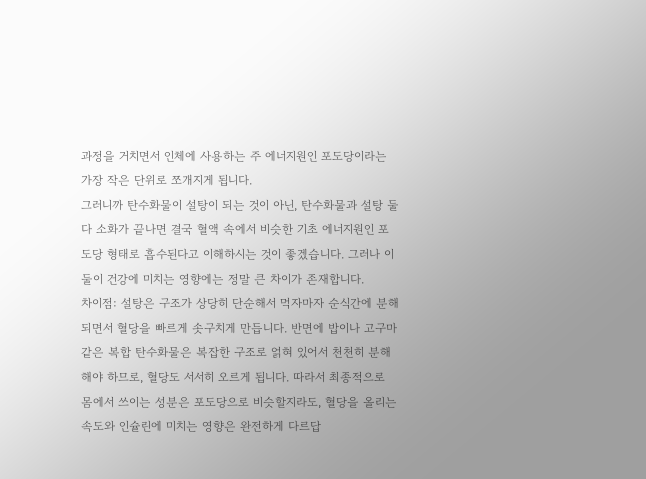과정을 거치면서 인체에 사용하는 주 에너지원인 포도당이라는 가장 작은 단위로 쪼개지게 됩니다.
그러니까 탄수화물이 설탕이 되는 것이 아닌, 탄수화물과 설탕 둘 다 소화가 끝나면 결국 혈액 속에서 비슷한 기초 에너지원인 포도당 형태로 흡수된다고 이해하시는 것이 좋겠습니다. 그러나 이 둘이 건강에 미치는 영향에는 정말 큰 차이가 존재합니다.
차이점: 설탕은 구조가 상당히 단순해서 먹자마자 순식간에 분해되면서 혈당을 빠르게 솟구치게 만듭니다. 반면에 밥이나 고구마같은 복합 탄수화물은 복잡한 구조로 얽혀 있어서 천천히 분해해야 하므로, 혈당도 서서히 오르게 됩니다. 따라서 최종적으로 몸에서 쓰이는 성분은 포도당으로 비슷할지라도, 혈당을 올리는 속도와 인슐린에 미치는 영향은 완전하게 다르답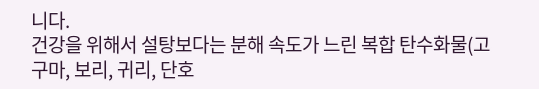니다.
건강을 위해서 설탕보다는 분해 속도가 느린 복합 탄수화물(고구마, 보리, 귀리, 단호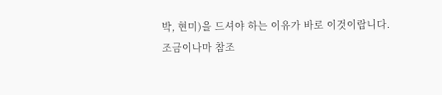박, 현미)을 드셔야 하는 이유가 바로 이것이랍니다.
조금이나마 참조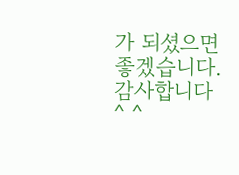가 되셨으면 좋겠습니다. 감사합니다 ^ ^